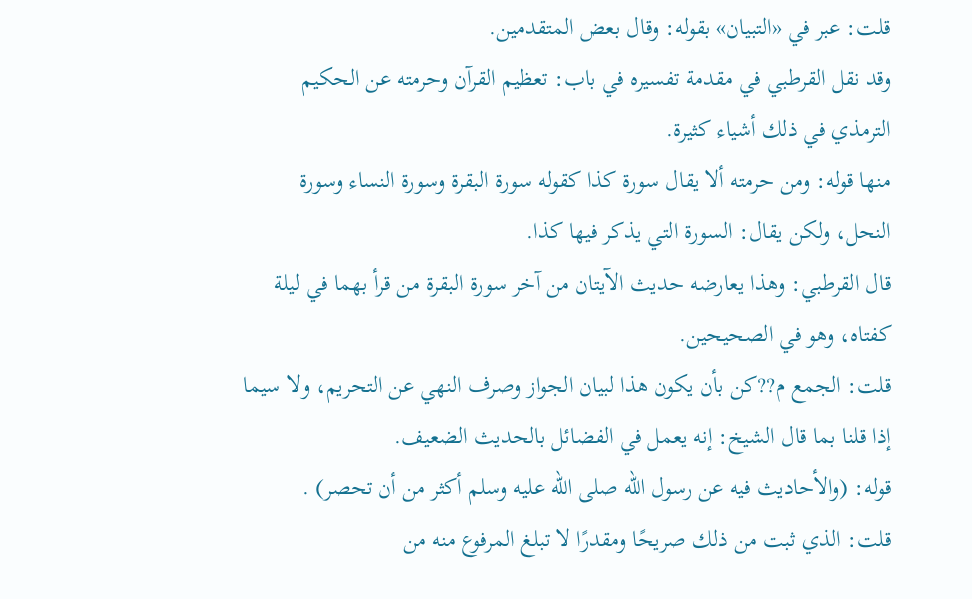قلت: عبر في «التبيان» بقوله: وقال بعض المتقدمين.
وقد نقل القرطبي في مقدمة تفسيره في باب: تعظيم القرآن وحرمته عن الحكيم الترمذي في ذلك أشياء كثيرة.
منها قوله: ومن حرمته ألا يقال سورة كذا كقوله سورة البقرة وسورة النساء وسورة النحل، ولكن يقال: السورة التي يذكر فيها كذا.
قال القرطبي: وهذا يعارضه حديث الآيتان من آخر سورة البقرة من قرأ بهما في ليلة كفتاه، وهو في الصحيحين.
قلت: الجمع م??كن بأن يكون هذا لبيان الجواز وصرف النهي عن التحريم، ولا سيما إذا قلنا بما قال الشيخ: إنه يعمل في الفضائل بالحديث الضعيف.
قوله: (والأحاديث فيه عن رسول الله صلى الله عليه وسلم أكثر من أن تحصر) .
قلت: الذي ثبت من ذلك صريحًا ومقدرًا لا تبلغ المرفوع منه من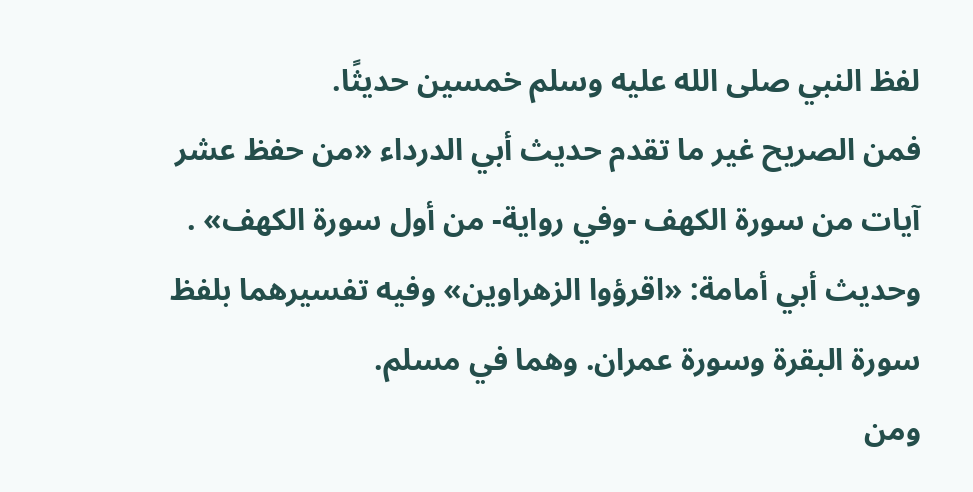لفظ النبي صلى الله عليه وسلم خمسين حديثًا.
فمن الصريح غير ما تقدم حديث أبي الدرداء «من حفظ عشر آيات من سورة الكهف -وفي رواية- من أول سورة الكهف» .
وحديث أبي أمامة: «اقرؤوا الزهراوين» وفيه تفسيرهما بلفظ سورة البقرة وسورة عمران. وهما في مسلم.
ومن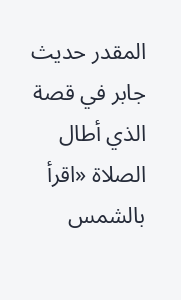المقدر حديث جابر في قصة الذي أطال الصلاة «اقرأ بالشمس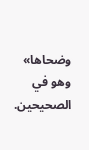وضحاها» وهو في الصحيحين.